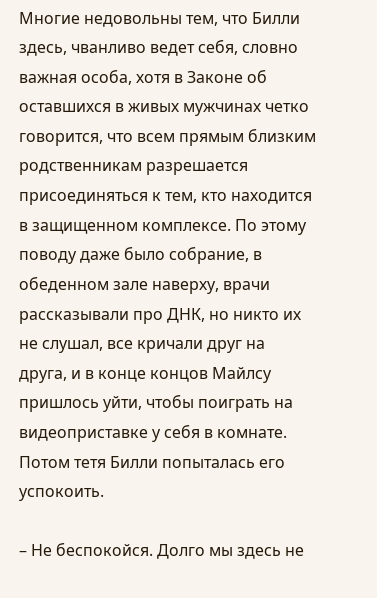Многие недовольны тем, что Билли здесь, чванливо ведет себя, словно важная особа, хотя в Законе об оставшихся в живых мужчинах четко говорится, что всем прямым близким родственникам разрешается присоединяться к тем, кто находится в защищенном комплексе. По этому поводу даже было собрание, в обеденном зале наверху, врачи рассказывали про ДНК, но никто их не слушал, все кричали друг на друга, и в конце концов Майлсу пришлось уйти, чтобы поиграть на видеоприставке у себя в комнате. Потом тетя Билли попыталась его успокоить.

– Не беспокойся. Долго мы здесь не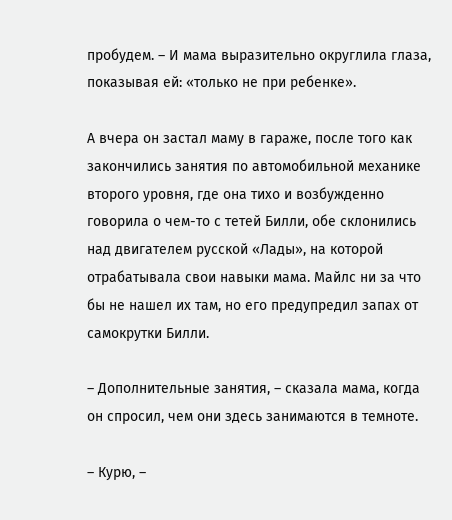пробудем. – И мама выразительно округлила глаза, показывая ей: «только не при ребенке».

А вчера он застал маму в гараже, после того как закончились занятия по автомобильной механике второго уровня, где она тихо и возбужденно говорила о чем-то с тетей Билли, обе склонились над двигателем русской «Лады», на которой отрабатывала свои навыки мама. Майлс ни за что бы не нашел их там, но его предупредил запах от самокрутки Билли.

– Дополнительные занятия, – сказала мама, когда он спросил, чем они здесь занимаются в темноте.

– Курю, –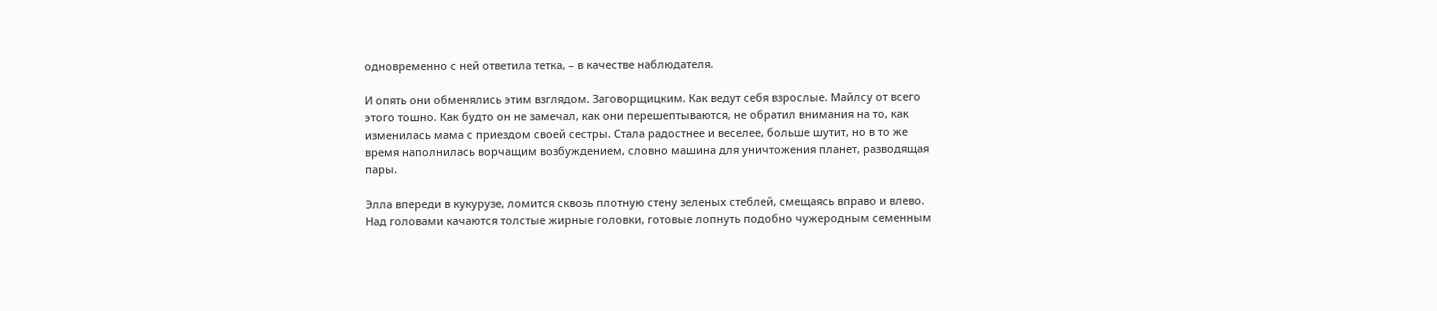одновременно с ней ответила тетка, – в качестве наблюдателя.

И опять они обменялись этим взглядом. Заговорщицким. Как ведут себя взрослые. Майлсу от всего этого тошно. Как будто он не замечал, как они перешептываются, не обратил внимания на то, как изменилась мама с приездом своей сестры. Стала радостнее и веселее, больше шутит, но в то же время наполнилась ворчащим возбуждением, словно машина для уничтожения планет, разводящая пары.

Элла впереди в кукурузе, ломится сквозь плотную стену зеленых стеблей, смещаясь вправо и влево. Над головами качаются толстые жирные головки, готовые лопнуть подобно чужеродным семенным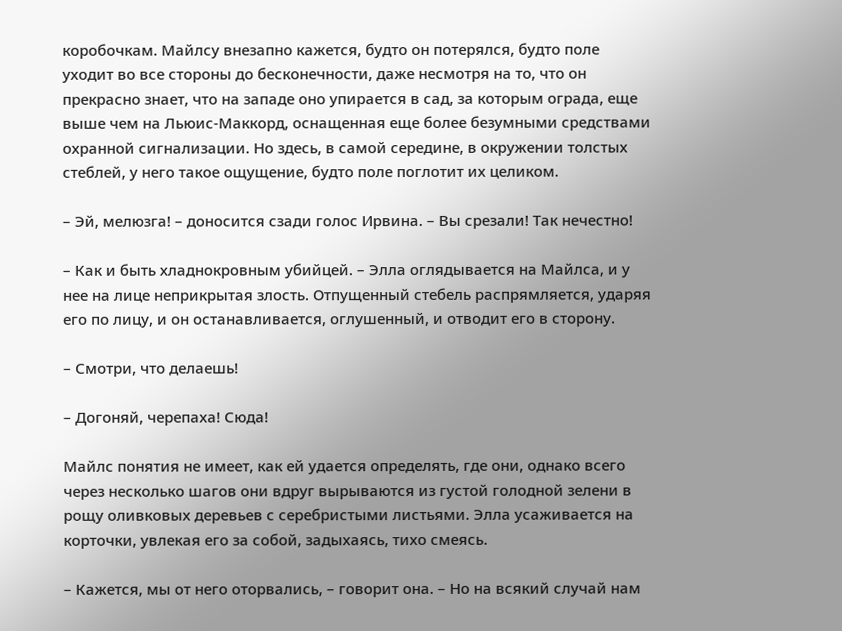коробочкам. Майлсу внезапно кажется, будто он потерялся, будто поле уходит во все стороны до бесконечности, даже несмотря на то, что он прекрасно знает, что на западе оно упирается в сад, за которым ограда, еще выше чем на Льюис-Маккорд, оснащенная еще более безумными средствами охранной сигнализации. Но здесь, в самой середине, в окружении толстых стеблей, у него такое ощущение, будто поле поглотит их целиком.

– Эй, мелюзга! – доносится сзади голос Ирвина. – Вы срезали! Так нечестно!

– Как и быть хладнокровным убийцей. – Элла оглядывается на Майлса, и у нее на лице неприкрытая злость. Отпущенный стебель распрямляется, ударяя его по лицу, и он останавливается, оглушенный, и отводит его в сторону.

– Смотри, что делаешь!

– Догоняй, черепаха! Сюда!

Майлс понятия не имеет, как ей удается определять, где они, однако всего через несколько шагов они вдруг вырываются из густой голодной зелени в рощу оливковых деревьев с серебристыми листьями. Элла усаживается на корточки, увлекая его за собой, задыхаясь, тихо смеясь.

– Кажется, мы от него оторвались, – говорит она. – Но на всякий случай нам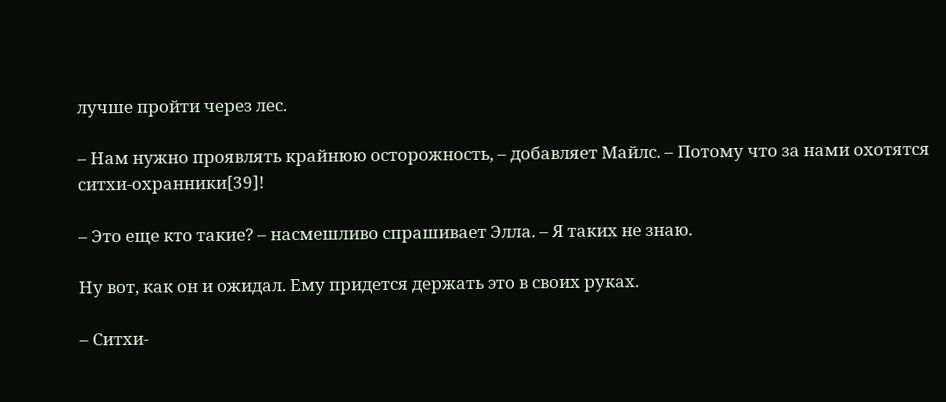лучше пройти через лес.

– Нам нужно проявлять крайнюю осторожность, – добавляет Майлс. – Потому что за нами охотятся ситхи-охранники[39]!

– Это еще кто такие? – насмешливо спрашивает Элла. – Я таких не знаю.

Ну вот, как он и ожидал. Ему придется держать это в своих руках.

– Ситхи-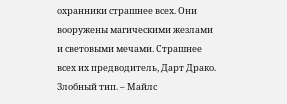охранники страшнее всех. Они вооружены магическими жезлами и световыми мечами. Страшнее всех их предводитель, Дарт Драко. Злобный тип. – Майлс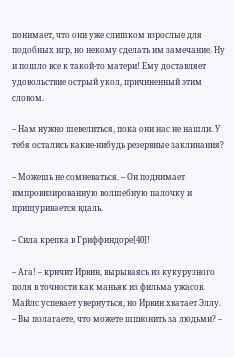понимает, что они уже слишком взрослые для подобных игр, но некому сделать им замечание. Ну и пошло все к такой-то матери! Ему доставляет удовольствие острый укол, причиненный этим словом.

– Нам нужно шевелиться, пока они нас не нашли. У тебя остались какие-нибудь резервные заклинания?

– Можешь не сомневаться. – Он поднимает импровизированную волшебную палочку и прищуривается вдаль.

– Сила крепка в Гриффиндоре[40]!

– Ага! – кричит Ирвин, вырываясь из кукурузного поля в точности как маньяк из фильма ужасов. Майлс успевает увернуться, но Ирвин хватает Эллу. – Вы полагаете, что можете шпионить за людьми? –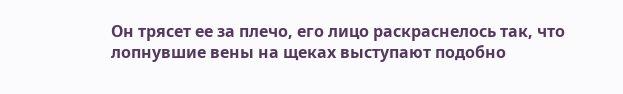Он трясет ее за плечо, его лицо раскраснелось так, что лопнувшие вены на щеках выступают подобно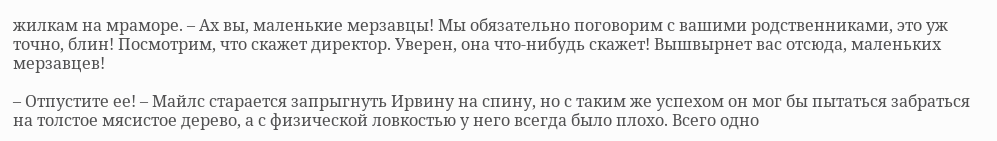жилкам на мраморе. – Ах вы, маленькие мерзавцы! Мы обязательно поговорим с вашими родственниками, это уж точно, блин! Посмотрим, что скажет директор. Уверен, она что-нибудь скажет! Вышвырнет вас отсюда, маленьких мерзавцев!

– Отпустите ее! – Майлс старается запрыгнуть Ирвину на спину, но с таким же успехом он мог бы пытаться забраться на толстое мясистое дерево, а с физической ловкостью у него всегда было плохо. Всего одно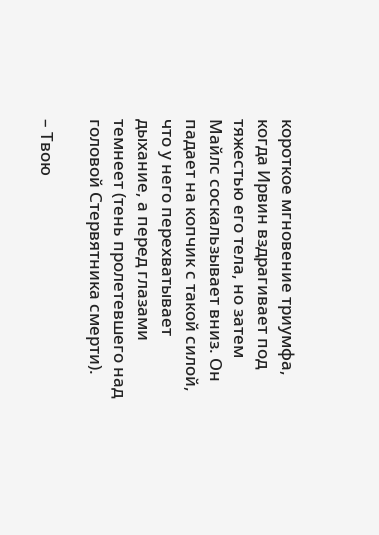короткое мгновение триумфа, когда Ирвин вздрагивает под тяжестью его тела, но затем Майлс соскальзывает вниз. Он падает на копчик с такой силой, что у него перехватывает дыхание, а перед глазами темнеет (тень пролетевшего над головой Стервятника смерти).

– Твою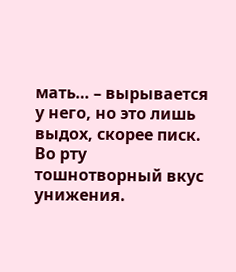мать… – вырывается у него, но это лишь выдох, скорее писк. Во рту тошнотворный вкус унижения.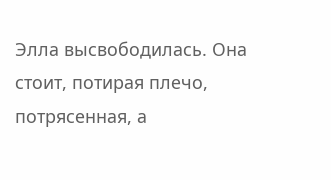Элла высвободилась. Она стоит, потирая плечо, потрясенная, а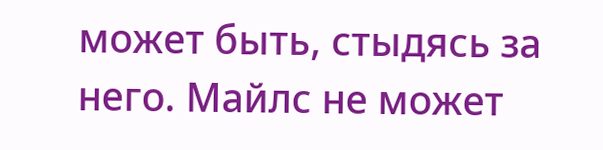может быть, стыдясь за него. Майлс не может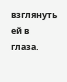взглянуть ей в глаза.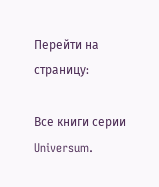Перейти на страницу:

Все книги серии Universum.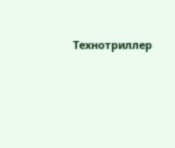Технотриллер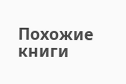Похожие книги